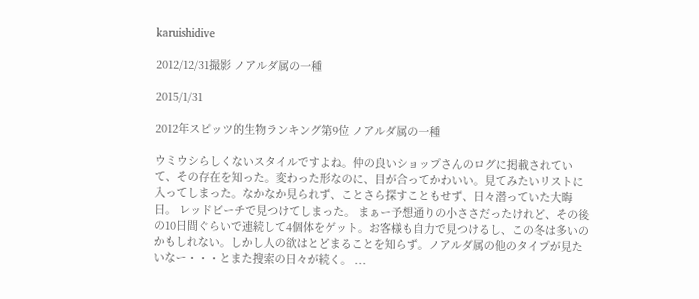karuishidive

2012/12/31撮影 ノアルダ属の一種

2015/1/31

2012年スピッツ的生物ランキング第9位 ノアルダ属の一種

ウミウシらしくないスタイルですよね。仲の良いショップさんのログに掲載されていて、その存在を知った。変わった形なのに、目が合ってかわいい。見てみたいリストに入ってしまった。なかなか見られず、ことさら探すこともせず、日々潜っていた大晦日。 レッドビーチで見つけてしまった。 まぁー予想通りの小ささだったけれど、その後の10日間ぐらいで連続して4個体をゲット。お客様も自力で見つけるし、この冬は多いのかもしれない。しかし人の欲はとどまることを知らず。ノアルダ属の他のタイプが見たいなー・・・とまた搜索の日々が続く。 ...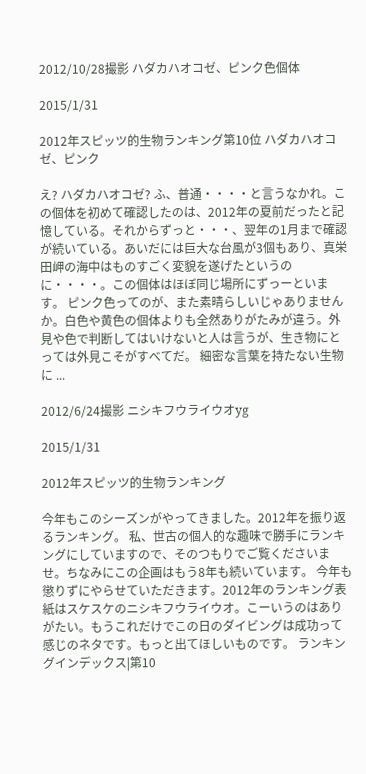2012/10/28撮影 ハダカハオコゼ、ピンク色個体

2015/1/31

2012年スピッツ的生物ランキング第10位 ハダカハオコゼ、ピンク

え? ハダカハオコゼ? ふ、普通・・・・と言うなかれ。この個体を初めて確認したのは、2012年の夏前だったと記憶している。それからずっと・・・、翌年の1月まで確認が続いている。あいだには巨大な台風が3個もあり、真栄田岬の海中はものすごく変貌を遂げたというのに・・・・。この個体はほぼ同じ場所にずっーといます。 ピンク色ってのが、また素晴らしいじゃありませんか。白色や黄色の個体よりも全然ありがたみが違う。外見や色で判断してはいけないと人は言うが、生き物にとっては外見こそがすべてだ。 細密な言葉を持たない生物に ...

2012/6/24撮影 ニシキフウライウオyg

2015/1/31

2012年スピッツ的生物ランキング

今年もこのシーズンがやってきました。2012年を振り返るランキング。 私、世古の個人的な趣味で勝手にランキングにしていますので、そのつもりでご覧くださいませ。ちなみにこの企画はもう8年も続いています。 今年も懲りずにやらせていただきます。2012年のランキング表紙はスケスケのニシキフウライウオ。こーいうのはありがたい。もうこれだけでこの日のダイビングは成功って感じのネタです。もっと出てほしいものです。 ランキングインデックス|第10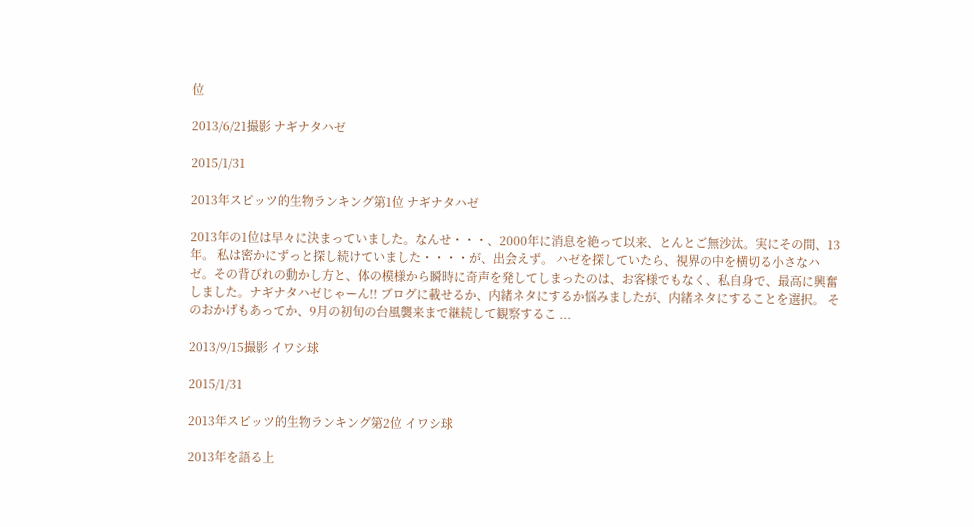位

2013/6/21撮影 ナギナタハゼ

2015/1/31

2013年スピッツ的生物ランキング第1位 ナギナタハゼ

2013年の1位は早々に決まっていました。なんせ・・・、2000年に消息を絶って以来、とんとご無沙汰。実にその間、13年。 私は密かにずっと探し続けていました・・・・が、出会えず。 ハゼを探していたら、視界の中を横切る小さなハゼ。その背びれの動かし方と、体の模様から瞬時に奇声を発してしまったのは、お客様でもなく、私自身で、最高に興奮しました。ナギナタハゼじゃーん!! ブログに載せるか、内緒ネタにするか悩みましたが、内緒ネタにすることを選択。 そのおかげもあってか、9月の初旬の台風襲来まで継続して観察するこ ...

2013/9/15撮影 イワシ球

2015/1/31

2013年スピッツ的生物ランキング第2位 イワシ球

2013年を語る上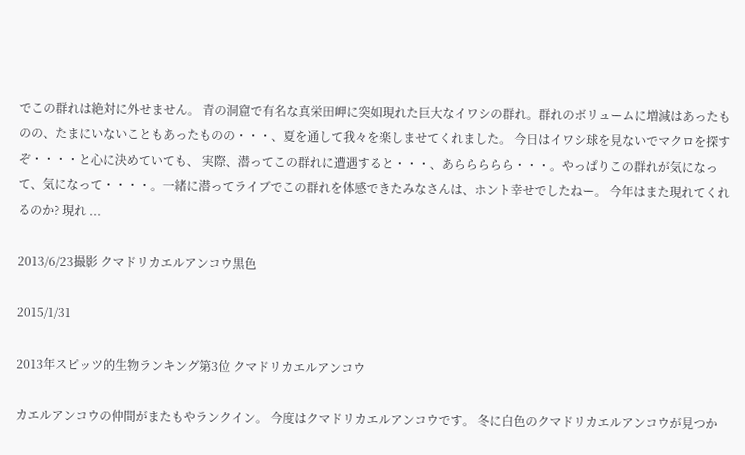でこの群れは絶対に外せません。 青の洞窟で有名な真栄田岬に突如現れた巨大なイワシの群れ。群れのボリュームに増減はあったものの、たまにいないこともあったものの・・・、夏を通して我々を楽しませてくれました。 今日はイワシ球を見ないでマクロを探すぞ・・・・と心に決めていても、 実際、潜ってこの群れに遭遇すると・・・、あららららら・・・。やっぱりこの群れが気になって、気になって・・・・。一緒に潜ってライブでこの群れを体感できたみなさんは、ホント幸せでしたねー。 今年はまた現れてくれるのか? 現れ ...

2013/6/23撮影 クマドリカエルアンコウ黒色

2015/1/31

2013年スピッツ的生物ランキング第3位 クマドリカエルアンコウ

カエルアンコウの仲間がまたもやランクイン。 今度はクマドリカエルアンコウです。 冬に白色のクマドリカエルアンコウが見つか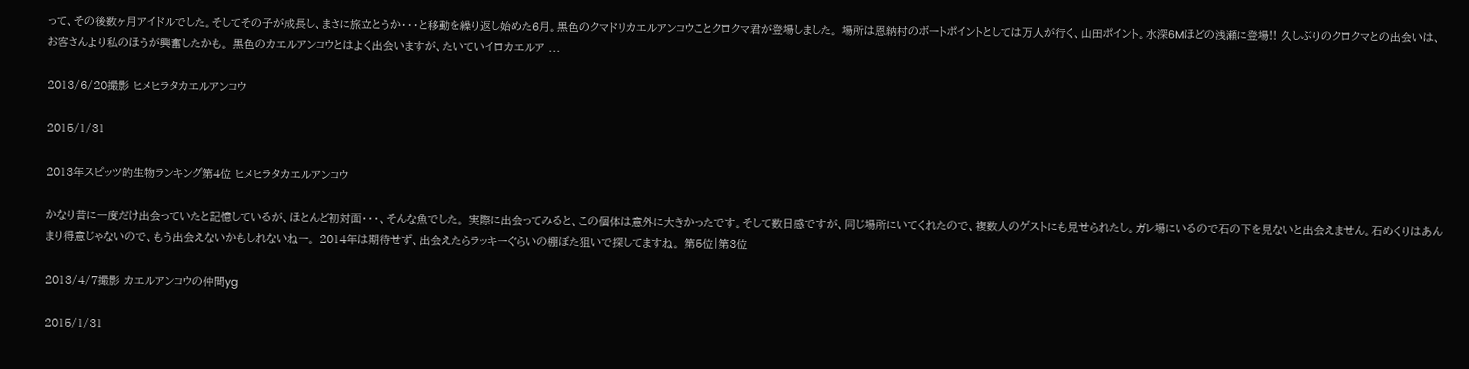って、その後数ヶ月アイドルでした。そしてその子が成長し、まさに旅立とうか・・・と移動を繰り返し始めた6月。黒色のクマドリカエルアンコウことクロクマ君が登場しました。 場所は恩納村のボートポイントとしては万人が行く、山田ポイント。水深6Mほどの浅瀬に登場!! 久しぶりのクロクマとの出会いは、お客さんより私のほうが興奮したかも。 黒色のカエルアンコウとはよく出会いますが、たいていイロカエルア ...

2013/6/20撮影 ヒメヒラタカエルアンコウ

2015/1/31

2013年スピッツ的生物ランキング第4位 ヒメヒラタカエルアンコウ

かなり昔に一度だけ出会っていたと記憶しているが、ほとんど初対面・・・、そんな魚でした。 実際に出会ってみると、この個体は意外に大きかったです。そして数日感ですが、同じ場所にいてくれたので、複数人のゲストにも見せられたし。ガレ場にいるので石の下を見ないと出会えません。石めくりはあんまり得意じゃないので、もう出会えないかもしれないねー。 2014年は期待せず、出会えたらラッキーぐらいの棚ぼた狙いで探してますね。 第5位|第3位

2013/4/7撮影 カエルアンコウの仲間yg

2015/1/31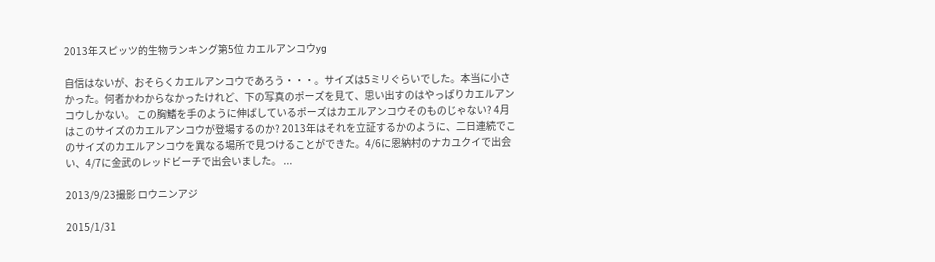2013年スピッツ的生物ランキング第5位 カエルアンコウyg

自信はないが、おそらくカエルアンコウであろう・・・。サイズは5ミリぐらいでした。本当に小さかった。何者かわからなかったけれど、下の写真のポーズを見て、思い出すのはやっぱりカエルアンコウしかない。 この胸鰭を手のように伸ばしているポーズはカエルアンコウそのものじゃない? 4月はこのサイズのカエルアンコウが登場するのか? 2013年はそれを立証するかのように、二日連続でこのサイズのカエルアンコウを異なる場所で見つけることができた。4/6に恩納村のナカユクイで出会い、4/7に金武のレッドビーチで出会いました。 ...

2013/9/23撮影 ロウニンアジ

2015/1/31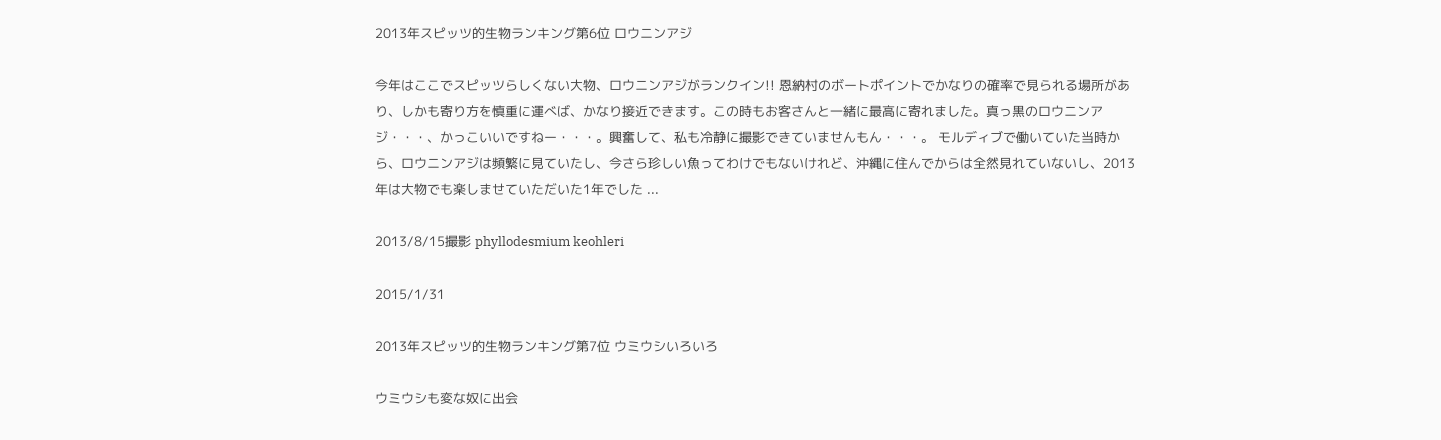2013年スピッツ的生物ランキング第6位 ロウニンアジ

今年はここでスピッツらしくない大物、ロウニンアジがランクイン!! 恩納村のボートポイントでかなりの確率で見られる場所があり、しかも寄り方を慎重に運べば、かなり接近できます。この時もお客さんと一緒に最高に寄れました。真っ黒のロウニンアジ・・・、かっこいいですねー・・・。興奮して、私も冷静に撮影できていませんもん・・・。 モルディブで働いていた当時から、ロウニンアジは頻繁に見ていたし、今さら珍しい魚ってわけでもないけれど、沖縄に住んでからは全然見れていないし、2013年は大物でも楽しませていただいた1年でした ...

2013/8/15撮影 phyllodesmium keohleri

2015/1/31

2013年スピッツ的生物ランキング第7位 ウミウシいろいろ

ウミウシも変な奴に出会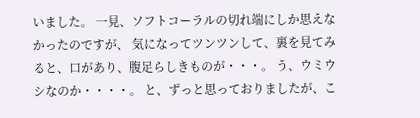いました。 一見、ソフトコーラルの切れ端にしか思えなかったのですが、 気になってツンツンして、裏を見てみると、口があり、腹足らしきものが・・・。 う、ウミウシなのか・・・・。 と、ずっと思っておりましたが、こ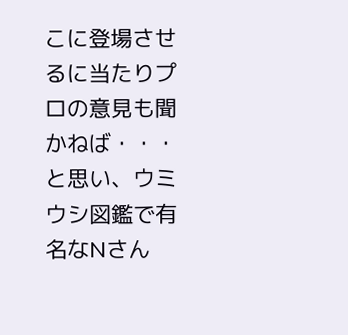こに登場させるに当たりプロの意見も聞かねば・・・と思い、ウミウシ図鑑で有名なNさん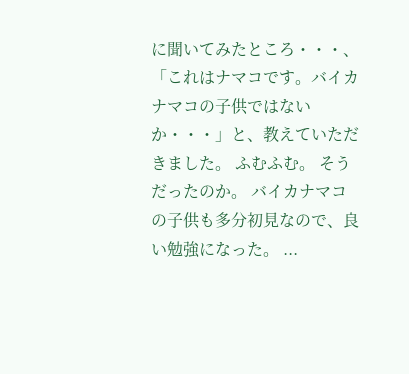に聞いてみたところ・・・、 「これはナマコです。バイカナマコの子供ではないか・・・」と、教えていただきました。 ふむふむ。 そうだったのか。 バイカナマコの子供も多分初見なので、良い勉強になった。 ...